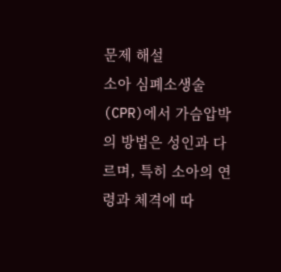문제 해설
소아 심폐소생술(CPR)에서 가슴압박의 방법은 성인과 다르며, 특히 소아의 연령과 체격에 따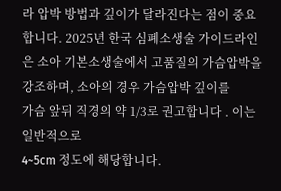라 압박 방법과 깊이가 달라진다는 점이 중요합니다. 2025년 한국 심폐소생술 가이드라인은 소아 기본소생술에서 고품질의 가슴압박을 강조하며, 소아의 경우 가슴압박 깊이를
가슴 앞뒤 직경의 약 1/3로 권고합니다 . 이는 일반적으로
4~5cm 정도에 해당합니다.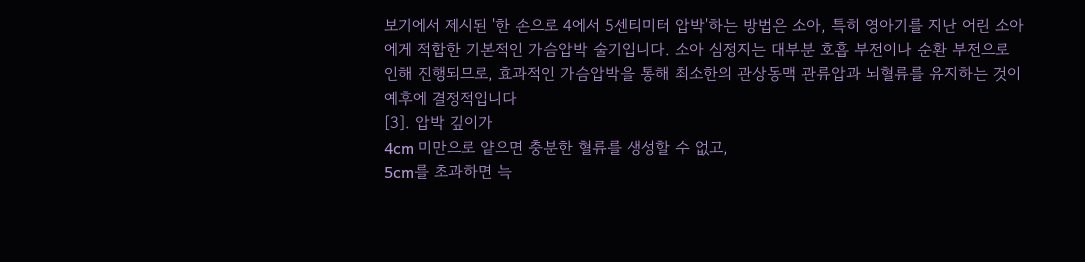보기에서 제시된 '한 손으로 4에서 5센티미터 압박'하는 방법은 소아, 특히 영아기를 지난 어린 소아에게 적합한 기본적인 가슴압박 술기입니다. 소아 심정지는 대부분 호흡 부전이나 순환 부전으로 인해 진행되므로, 효과적인 가슴압박을 통해 최소한의 관상동맥 관류압과 뇌혈류를 유지하는 것이 예후에 결정적입니다
[3]. 압박 깊이가
4cm 미만으로 얕으면 충분한 혈류를 생성할 수 없고,
5cm를 초과하면 늑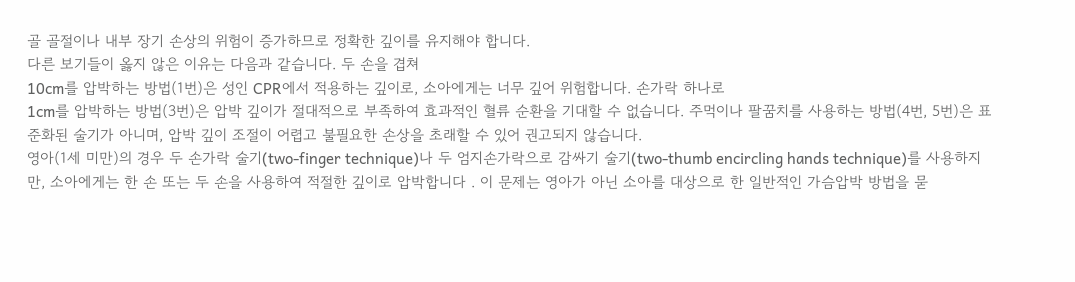골 골절이나 내부 장기 손상의 위험이 증가하므로 정확한 깊이를 유지해야 합니다.
다른 보기들이 옳지 않은 이유는 다음과 같습니다. 두 손을 겹쳐
10cm를 압박하는 방법(1번)은 성인 CPR에서 적용하는 깊이로, 소아에게는 너무 깊어 위험합니다. 손가락 하나로
1cm를 압박하는 방법(3번)은 압박 깊이가 절대적으로 부족하여 효과적인 혈류 순환을 기대할 수 없습니다. 주먹이나 팔꿈치를 사용하는 방법(4번, 5번)은 표준화된 술기가 아니며, 압박 깊이 조절이 어렵고 불필요한 손상을 초래할 수 있어 권고되지 않습니다.
영아(1세 미만)의 경우 두 손가락 술기(two-finger technique)나 두 엄지손가락으로 감싸기 술기(two-thumb encircling hands technique)를 사용하지만, 소아에게는 한 손 또는 두 손을 사용하여 적절한 깊이로 압박합니다 . 이 문제는 영아가 아닌 소아를 대상으로 한 일반적인 가슴압박 방법을 묻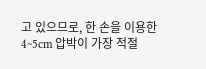고 있으므로, 한 손을 이용한
4~5cm 압박이 가장 적절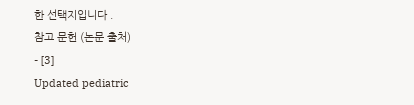한 선택지입니다 .
참고 문헌 (논문 출처)
- [3]
Updated pediatric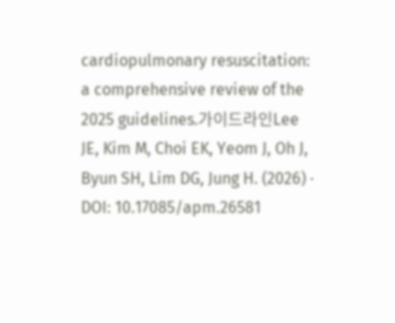cardiopulmonary resuscitation: a comprehensive review of the 2025 guidelines.가이드라인Lee JE, Kim M, Choi EK, Yeom J, Oh J, Byun SH, Lim DG, Jung H. (2026) · DOI: 10.17085/apm.26581